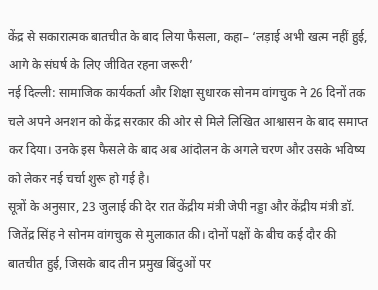केंद्र से सकारात्मक बातचीत के बाद लिया फैसला, कहा– ‘लड़ाई अभी खत्म नहीं हुई, आगे के संघर्ष के लिए जीवित रहना जरूरी’
नई दिल्ली: सामाजिक कार्यकर्ता और शिक्षा सुधारक सोनम वांगचुक ने 26 दिनों तक चले अपने अनशन को केंद्र सरकार की ओर से मिले लिखित आश्वासन के बाद समाप्त कर दिया। उनके इस फैसले के बाद अब आंदोलन के अगले चरण और उसके भविष्य को लेकर नई चर्चा शुरू हो गई है।
सूत्रों के अनुसार, 23 जुलाई की देर रात केंद्रीय मंत्री जेपी नड्डा और केंद्रीय मंत्री डॉ. जितेंद्र सिंह ने सोनम वांगचुक से मुलाकात की। दोनों पक्षों के बीच कई दौर की बातचीत हुई, जिसके बाद तीन प्रमुख बिंदुओं पर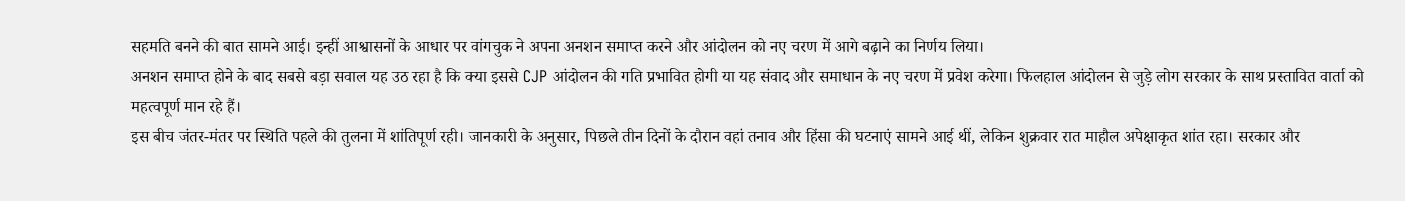सहमति बनने की बात सामने आई। इन्हीं आश्वासनों के आधार पर वांगचुक ने अपना अनशन समाप्त करने और आंदोलन को नए चरण में आगे बढ़ाने का निर्णय लिया।
अनशन समाप्त होने के बाद सबसे बड़ा सवाल यह उठ रहा है कि क्या इससे CJP आंदोलन की गति प्रभावित होगी या यह संवाद और समाधान के नए चरण में प्रवेश करेगा। फिलहाल आंदोलन से जुड़े लोग सरकार के साथ प्रस्तावित वार्ता को महत्वपूर्ण मान रहे हैं।
इस बीच जंतर-मंतर पर स्थिति पहले की तुलना में शांतिपूर्ण रही। जानकारी के अनुसार, पिछले तीन दिनों के दौरान वहां तनाव और हिंसा की घटनाएं सामने आई थीं, लेकिन शुक्रवार रात माहौल अपेक्षाकृत शांत रहा। सरकार और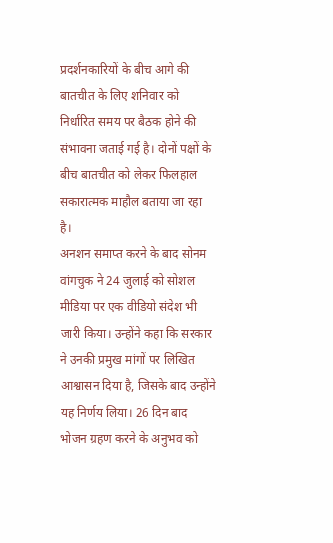प्रदर्शनकारियों के बीच आगे की बातचीत के लिए शनिवार को निर्धारित समय पर बैठक होने की संभावना जताई गई है। दोनों पक्षों के बीच बातचीत को लेकर फिलहाल सकारात्मक माहौल बताया जा रहा है।
अनशन समाप्त करने के बाद सोनम वांगचुक ने 24 जुलाई को सोशल मीडिया पर एक वीडियो संदेश भी जारी किया। उन्होंने कहा कि सरकार ने उनकी प्रमुख मांगों पर लिखित आश्वासन दिया है, जिसके बाद उन्होंने यह निर्णय लिया। 26 दिन बाद भोजन ग्रहण करने के अनुभव को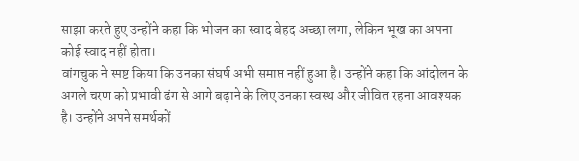साझा करते हुए उन्होंने कहा कि भोजन का स्वाद बेहद अच्छा लगा, लेकिन भूख का अपना कोई स्वाद नहीं होता।
वांगचुक ने स्पष्ट किया कि उनका संघर्ष अभी समाप्त नहीं हुआ है। उन्होंने कहा कि आंदोलन के अगले चरण को प्रभावी ढंग से आगे बढ़ाने के लिए उनका स्वस्थ और जीवित रहना आवश्यक है। उन्होंने अपने समर्थकों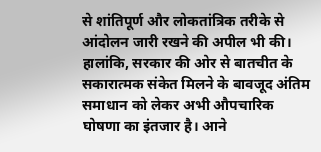से शांतिपूर्ण और लोकतांत्रिक तरीके से आंदोलन जारी रखने की अपील भी की।
हालांकि, सरकार की ओर से बातचीत के सकारात्मक संकेत मिलने के बावजूद अंतिम समाधान को लेकर अभी औपचारिक घोषणा का इंतजार है। आने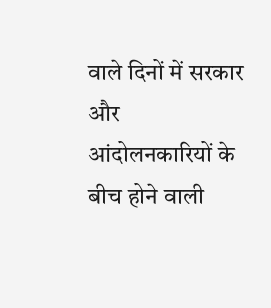वाले दिनों में सरकार और आंदोलनकारियों के बीच होने वाली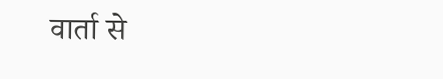वार्ता से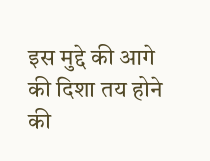इस मुद्दे की आगे की दिशा तय होने की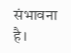संभावना है।